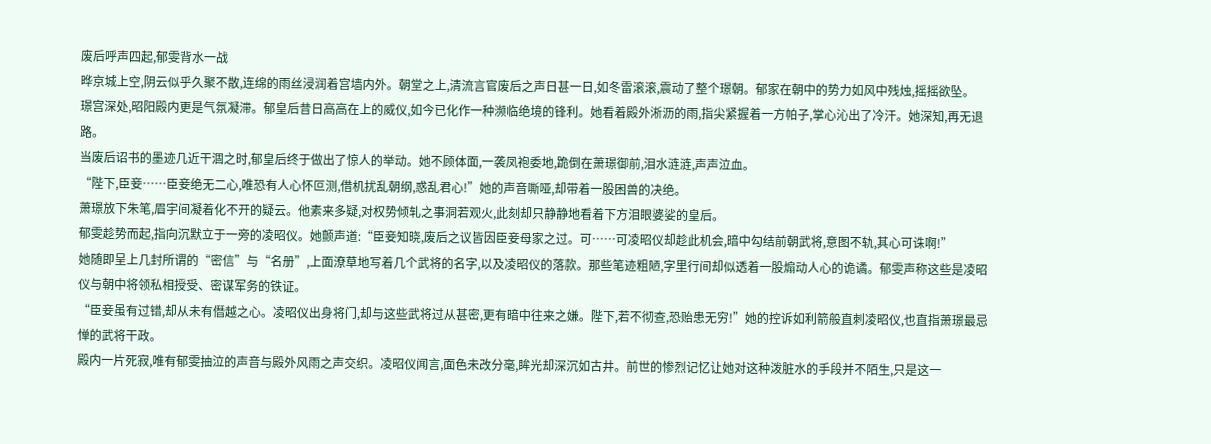废后呼声四起,郁雯背水一战
晔京城上空,阴云似乎久聚不散,连绵的雨丝浸润着宫墙内外。朝堂之上,清流言官废后之声日甚一日,如冬雷滚滚,震动了整个璟朝。郁家在朝中的势力如风中残烛,摇摇欲坠。
璟宫深处,昭阳殿内更是气氛凝滞。郁皇后昔日高高在上的威仪,如今已化作一种濒临绝境的锋利。她看着殿外淅沥的雨,指尖紧握着一方帕子,掌心沁出了冷汗。她深知,再无退路。
当废后诏书的墨迹几近干涸之时,郁皇后终于做出了惊人的举动。她不顾体面,一袭凤袍委地,跪倒在萧璟御前,泪水涟涟,声声泣血。
“陛下,臣妾……臣妾绝无二心,唯恐有人心怀叵测,借机扰乱朝纲,惑乱君心!”她的声音嘶哑,却带着一股困兽的决绝。
萧璟放下朱笔,眉宇间凝着化不开的疑云。他素来多疑,对权势倾轧之事洞若观火,此刻却只静静地看着下方泪眼婆娑的皇后。
郁雯趁势而起,指向沉默立于一旁的凌昭仪。她颤声道:“臣妾知晓,废后之议皆因臣妾母家之过。可……可凌昭仪却趁此机会,暗中勾结前朝武将,意图不轨,其心可诛啊!”
她随即呈上几封所谓的“密信”与“名册”,上面潦草地写着几个武将的名字,以及凌昭仪的落款。那些笔迹粗陋,字里行间却似透着一股煽动人心的诡谲。郁雯声称这些是凌昭仪与朝中将领私相授受、密谋军务的铁证。
“臣妾虽有过错,却从未有僭越之心。凌昭仪出身将门,却与这些武将过从甚密,更有暗中往来之嫌。陛下,若不彻查,恐贻患无穷!”她的控诉如利箭般直刺凌昭仪,也直指萧璟最忌惮的武将干政。
殿内一片死寂,唯有郁雯抽泣的声音与殿外风雨之声交织。凌昭仪闻言,面色未改分毫,眸光却深沉如古井。前世的惨烈记忆让她对这种泼脏水的手段并不陌生,只是这一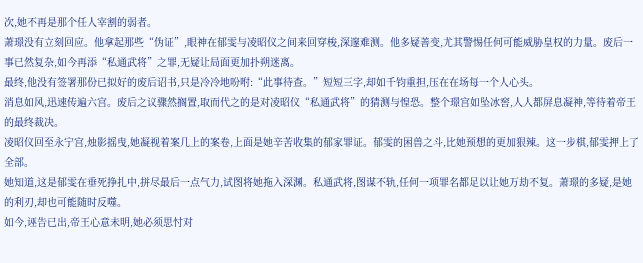次,她不再是那个任人宰割的弱者。
萧璟没有立刻回应。他拿起那些“伪证”,眼神在郁雯与凌昭仪之间来回穿梭,深邃难测。他多疑善变,尤其警惕任何可能威胁皇权的力量。废后一事已然复杂,如今再添“私通武将”之罪,无疑让局面更加扑朔迷离。
最终,他没有签署那份已拟好的废后诏书,只是冷冷地吩咐:“此事待查。”短短三字,却如千钧重担,压在在场每一个人心头。
消息如风,迅速传遍六宫。废后之议骤然搁置,取而代之的是对凌昭仪“私通武将”的猜测与惶恐。整个璟宫如坠冰窖,人人都屏息凝神,等待着帝王的最终裁决。
凌昭仪回至永宁宫,烛影摇曳,她凝视着案几上的案卷,上面是她辛苦收集的郁家罪证。郁雯的困兽之斗,比她预想的更加狠辣。这一步棋,郁雯押上了全部。
她知道,这是郁雯在垂死挣扎中,拼尽最后一点气力,试图将她拖入深渊。私通武将,图谋不轨,任何一项罪名都足以让她万劫不复。萧璟的多疑,是她的利刃,却也可能随时反噬。
如今,诬告已出,帝王心意未明,她必须思忖对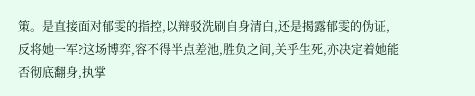策。是直接面对郁雯的指控,以辩驳洗刷自身清白,还是揭露郁雯的伪证,反将她一军?这场博弈,容不得半点差池,胜负之间,关乎生死,亦决定着她能否彻底翻身,执掌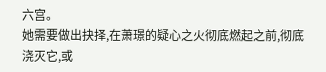六宫。
她需要做出抉择,在萧璟的疑心之火彻底燃起之前,彻底浇灭它,或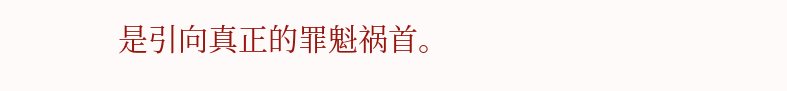是引向真正的罪魁祸首。